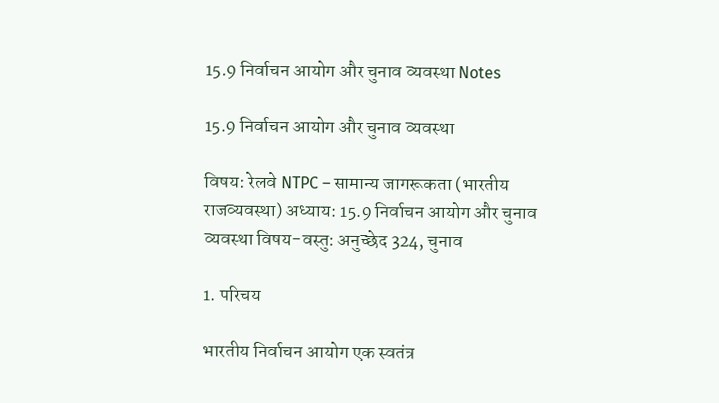15.9 निर्वाचन आयोग और चुनाव व्यवस्था Notes

15.9 निर्वाचन आयोग और चुनाव व्यवस्था

विषय: रेलवे NTPC – सामान्य जागरूकता (भारतीय राजव्यवस्था) अध्याय: 15.9 निर्वाचन आयोग और चुनाव व्यवस्था विषय-वस्तु: अनुच्छेद 324, चुनाव

1. परिचय

भारतीय निर्वाचन आयोग एक स्वतंत्र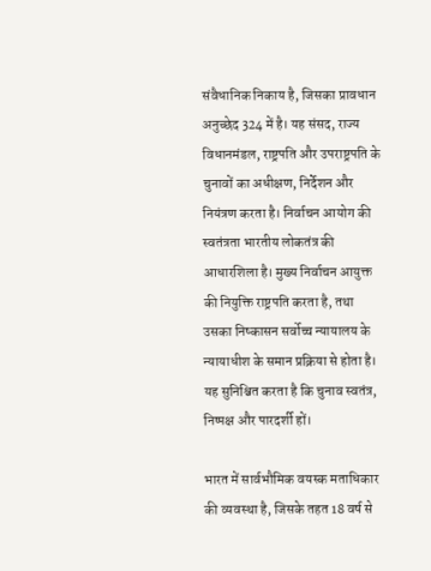संवैधानिक निकाय है, जिसका प्रावधान अनुच्छेद 324 में है। यह संसद, राज्य विधानमंडल, राष्ट्रपति और उपराष्ट्रपति के चुनावों का अधीक्षण, निर्देशन और नियंत्रण करता है। निर्वाचन आयोग की स्वतंत्रता भारतीय लोकतंत्र की आधारशिला है। मुख्य निर्वाचन आयुक्त की नियुक्ति राष्ट्रपति करता है, तथा उसका निष्कासन सर्वोच्च न्यायालय के न्यायाधीश के समान प्रक्रिया से होता है। यह सुनिश्चित करता है कि चुनाव स्वतंत्र, निष्पक्ष और पारदर्शी हों।

भारत में सार्वभौमिक वयस्क मताधिकार की व्यवस्था है, जिसके तहत 18 वर्ष से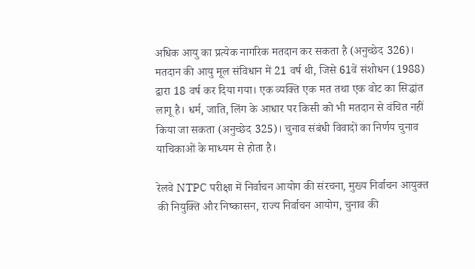अधिक आयु का प्रत्येक नागरिक मतदान कर सकता है (अनुच्छेद 326)। मतदान की आयु मूल संविधान में 21 वर्ष थी, जिसे 61वें संशोधन (1988) द्वारा 18 वर्ष कर दिया गया। एक व्यक्ति एक मत तथा एक वोट का सिद्धांत लागू है। धर्म, जाति, लिंग के आधार पर किसी को भी मतदान से वंचित नहीं किया जा सकता (अनुच्छेद 325)। चुनाव संबंधी विवादों का निर्णय चुनाव याचिकाओं के माध्यम से होता है।

रेलवे NTPC परीक्षा में निर्वाचन आयोग की संरचना, मुख्य निर्वाचन आयुक्त की नियुक्ति और निष्कासन, राज्य निर्वाचन आयोग, चुनाव की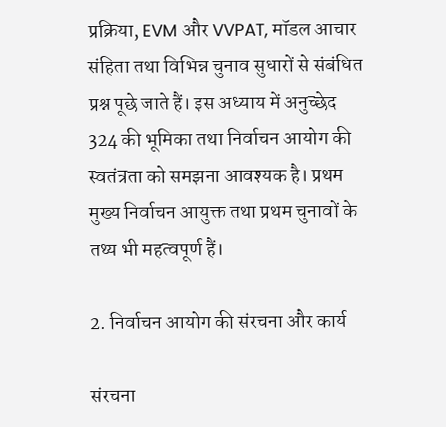प्रक्रिया, EVM और VVPAT, मॉडल आचार संहिता तथा विभिन्न चुनाव सुधारों से संबंधित प्रश्न पूछे जाते हैं। इस अध्याय में अनुच्छेद 324 की भूमिका तथा निर्वाचन आयोग की स्वतंत्रता को समझना आवश्यक है। प्रथम मुख्य निर्वाचन आयुक्त तथा प्रथम चुनावों के तथ्य भी महत्वपूर्ण हैं।

2. निर्वाचन आयोग की संरचना और कार्य

संरचना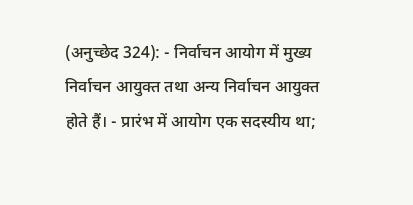(अनुच्छेद 324): - निर्वाचन आयोग में मुख्य निर्वाचन आयुक्त तथा अन्य निर्वाचन आयुक्त होते हैं। - प्रारंभ में आयोग एक सदस्यीय था;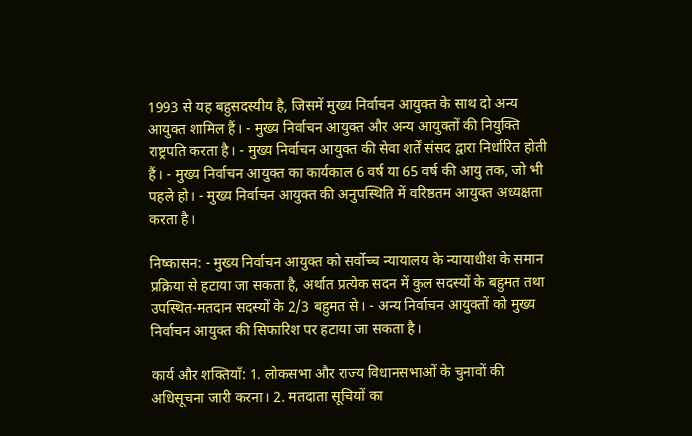1993 से यह बहुसदस्यीय है, जिसमें मुख्य निर्वाचन आयुक्त के साथ दो अन्य आयुक्त शामिल हैं। - मुख्य निर्वाचन आयुक्त और अन्य आयुक्तों की नियुक्ति राष्ट्रपति करता है। - मुख्य निर्वाचन आयुक्त की सेवा शर्तें संसद द्वारा निर्धारित होती हैं। - मुख्य निर्वाचन आयुक्त का कार्यकाल 6 वर्ष या 65 वर्ष की आयु तक, जो भी पहले हो। - मुख्य निर्वाचन आयुक्त की अनुपस्थिति में वरिष्ठतम आयुक्त अध्यक्षता करता है।

निष्कासन: - मुख्य निर्वाचन आयुक्त को सर्वोच्च न्यायालय के न्यायाधीश के समान प्रक्रिया से हटाया जा सकता है, अर्थात प्रत्येक सदन में कुल सदस्यों के बहुमत तथा उपस्थित-मतदान सदस्यों के 2/3 बहुमत से। - अन्य निर्वाचन आयुक्तों को मुख्य निर्वाचन आयुक्त की सिफारिश पर हटाया जा सकता है।

कार्य और शक्तियाँ: 1. लोकसभा और राज्य विधानसभाओं के चुनावों की अधिसूचना जारी करना। 2. मतदाता सूचियों का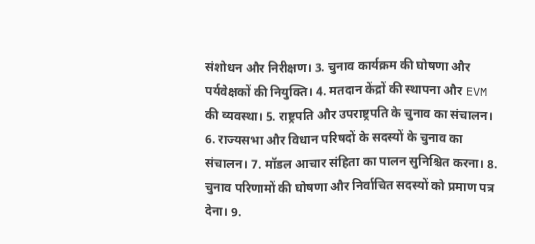संशोधन और निरीक्षण। 3. चुनाव कार्यक्रम की घोषणा और पर्यवेक्षकों की नियुक्ति। 4. मतदान केंद्रों की स्थापना और EVM की व्यवस्था। 5. राष्ट्रपति और उपराष्ट्रपति के चुनाव का संचालन। 6. राज्यसभा और विधान परिषदों के सदस्यों के चुनाव का संचालन। 7. मॉडल आचार संहिता का पालन सुनिश्चित करना। 8. चुनाव परिणामों की घोषणा और निर्वाचित सदस्यों को प्रमाण पत्र देना। 9.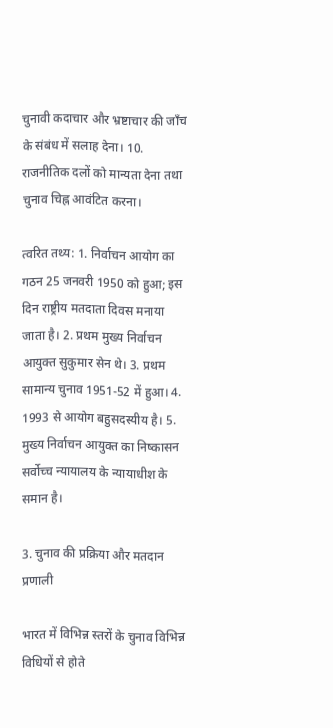चुनावी कदाचार और भ्रष्टाचार की जाँच के संबंध में सलाह देना। 10. राजनीतिक दलों को मान्यता देना तथा चुनाव चिह्न आवंटित करना।

त्वरित तथ्य: 1. निर्वाचन आयोग का गठन 25 जनवरी 1950 को हुआ; इस दिन राष्ट्रीय मतदाता दिवस मनाया जाता है। 2. प्रथम मुख्य निर्वाचन आयुक्त सुकुमार सेन थे। 3. प्रथम सामान्य चुनाव 1951-52 में हुआ। 4. 1993 से आयोग बहुसदस्यीय है। 5. मुख्य निर्वाचन आयुक्त का निष्कासन सर्वोच्च न्यायालय के न्यायाधीश के समान है।

3. चुनाव की प्रक्रिया और मतदान प्रणाली

भारत में विभिन्न स्तरों के चुनाव विभिन्न विधियों से होते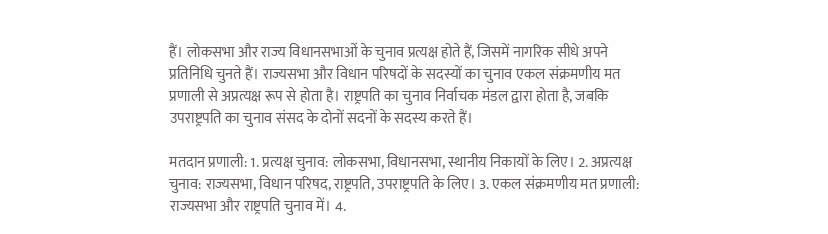हैं। लोकसभा और राज्य विधानसभाओं के चुनाव प्रत्यक्ष होते हैं, जिसमें नागरिक सीधे अपने प्रतिनिधि चुनते हैं। राज्यसभा और विधान परिषदों के सदस्यों का चुनाव एकल संक्रमणीय मत प्रणाली से अप्रत्यक्ष रूप से होता है। राष्ट्रपति का चुनाव निर्वाचक मंडल द्वारा होता है, जबकि उपराष्ट्रपति का चुनाव संसद के दोनों सदनों के सदस्य करते हैं।

मतदान प्रणाली: 1. प्रत्यक्ष चुनाव: लोकसभा, विधानसभा, स्थानीय निकायों के लिए। 2. अप्रत्यक्ष चुनाव: राज्यसभा, विधान परिषद, राष्ट्रपति, उपराष्ट्रपति के लिए। 3. एकल संक्रमणीय मत प्रणाली: राज्यसभा और राष्ट्रपति चुनाव में। 4.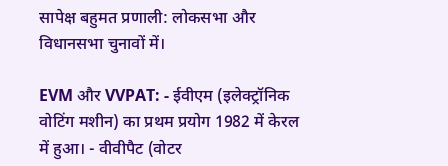सापेक्ष बहुमत प्रणाली: लोकसभा और विधानसभा चुनावों में।

EVM और VVPAT: - ईवीएम (इलेक्ट्रॉनिक वोटिंग मशीन) का प्रथम प्रयोग 1982 में केरल में हुआ। - वीवीपैट (वोटर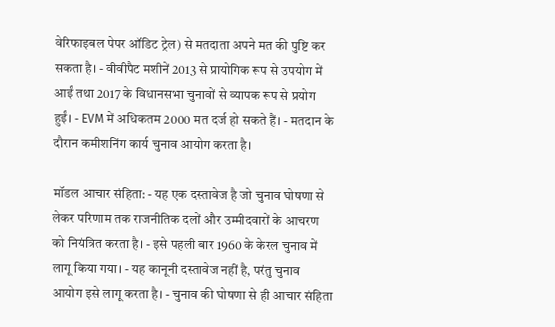वेरिफाइबल पेपर ऑडिट ट्रेल) से मतदाता अपने मत की पुष्टि कर सकता है। - वीवीपैट मशीनें 2013 से प्रायोगिक रूप से उपयोग में आईं तथा 2017 के विधानसभा चुनावों से व्यापक रूप से प्रयोग हुईं। - EVM में अधिकतम 2000 मत दर्ज हो सकते हैं। - मतदान के दौरान कमीशनिंग कार्य चुनाव आयोग करता है।

मॉडल आचार संहिता: - यह एक दस्तावेज है जो चुनाव घोषणा से लेकर परिणाम तक राजनीतिक दलों और उम्मीदवारों के आचरण को नियंत्रित करता है। - इसे पहली बार 1960 के केरल चुनाव में लागू किया गया। - यह कानूनी दस्तावेज नहीं है, परंतु चुनाव आयोग इसे लागू करता है। - चुनाव की घोषणा से ही आचार संहिता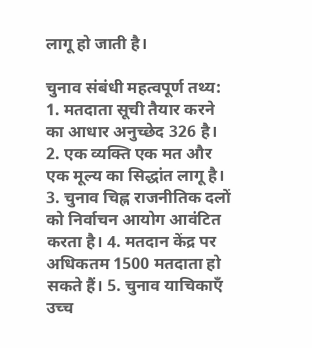लागू हो जाती है।

चुनाव संबंधी महत्वपूर्ण तथ्य: 1. मतदाता सूची तैयार करने का आधार अनुच्छेद 326 है। 2. एक व्यक्ति एक मत और एक मूल्य का सिद्धांत लागू है। 3. चुनाव चिह्न राजनीतिक दलों को निर्वाचन आयोग आवंटित करता है। 4. मतदान केंद्र पर अधिकतम 1500 मतदाता हो सकते हैं। 5. चुनाव याचिकाएँ उच्च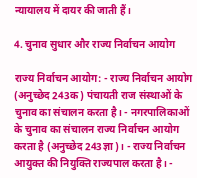न्यायालय में दायर की जाती हैं।

4. चुनाव सुधार और राज्य निर्वाचन आयोग

राज्य निर्वाचन आयोग: - राज्य निर्वाचन आयोग (अनुच्छेद 243क) पंचायती राज संस्थाओं के चुनाव का संचालन करता है। - नगरपालिकाओं के चुनाव का संचालन राज्य निर्वाचन आयोग करता है (अनुच्छेद 243ज्ञा)। - राज्य निर्वाचन आयुक्त की नियुक्ति राज्यपाल करता है। -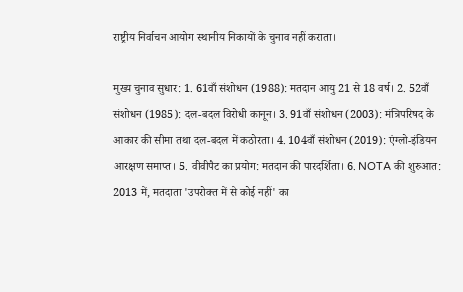राष्ट्रीय निर्वाचन आयोग स्थानीय निकायों के चुनाव नहीं कराता।

मुख्य चुनाव सुधार: 1. 61वाँ संशोधन (1988): मतदान आयु 21 से 18 वर्ष। 2. 52वाँ संशोधन (1985): दल-बदल विरोधी कानून। 3. 91वाँ संशोधन (2003): मंत्रिपरिषद के आकार की सीमा तथा दल-बदल में कठोरता। 4. 104वाँ संशोधन (2019): एंग्लो-इंडियन आरक्षण समाप्त। 5. वीवीपैट का प्रयोग: मतदान की पारदर्शिता। 6. NOTA की शुरुआत: 2013 में, मतदाता 'उपरोक्त में से कोई नहीं' का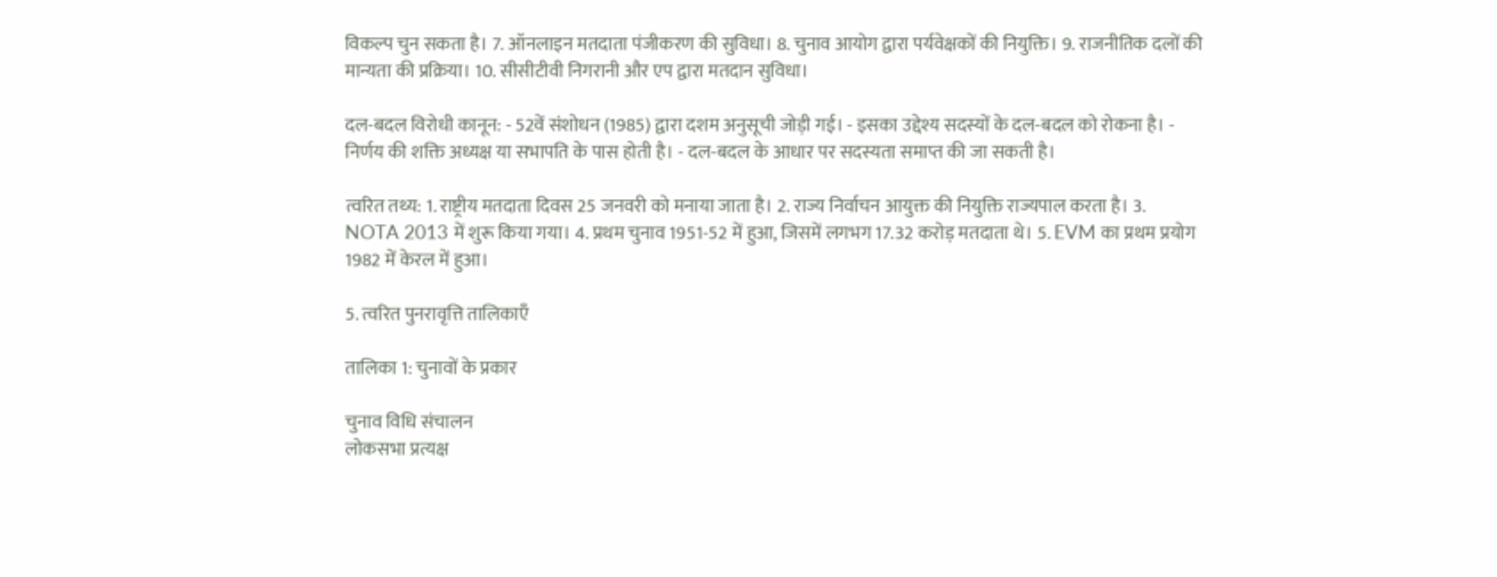विकल्प चुन सकता है। 7. ऑनलाइन मतदाता पंजीकरण की सुविधा। 8. चुनाव आयोग द्वारा पर्यवेक्षकों की नियुक्ति। 9. राजनीतिक दलों की मान्यता की प्रक्रिया। 10. सीसीटीवी निगरानी और एप द्वारा मतदान सुविधा।

दल-बदल विरोधी कानून: - 52वें संशोधन (1985) द्वारा दशम अनुसूची जोड़ी गई। - इसका उद्देश्य सदस्यों के दल-बदल को रोकना है। - निर्णय की शक्ति अध्यक्ष या सभापति के पास होती है। - दल-बदल के आधार पर सदस्यता समाप्त की जा सकती है।

त्वरित तथ्य: 1. राष्ट्रीय मतदाता दिवस 25 जनवरी को मनाया जाता है। 2. राज्य निर्वाचन आयुक्त की नियुक्ति राज्यपाल करता है। 3. NOTA 2013 में शुरू किया गया। 4. प्रथम चुनाव 1951-52 में हुआ, जिसमें लगभग 17.32 करोड़ मतदाता थे। 5. EVM का प्रथम प्रयोग 1982 में केरल में हुआ।

5. त्वरित पुनरावृत्ति तालिकाएँ

तालिका 1: चुनावों के प्रकार

चुनाव विधि संचालन
लोकसभा प्रत्यक्ष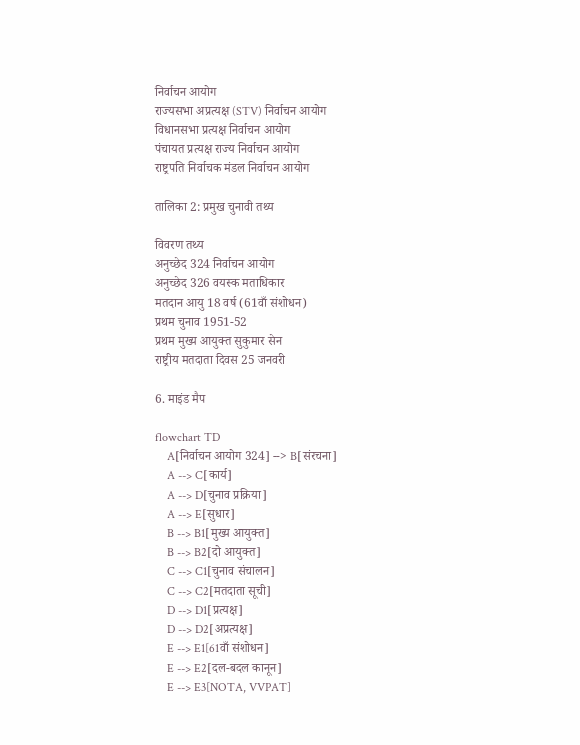निर्वाचन आयोग
राज्यसभा अप्रत्यक्ष (STV) निर्वाचन आयोग
विधानसभा प्रत्यक्ष निर्वाचन आयोग
पंचायत प्रत्यक्ष राज्य निर्वाचन आयोग
राष्ट्रपति निर्वाचक मंडल निर्वाचन आयोग

तालिका 2: प्रमुख चुनावी तथ्य

विवरण तथ्य
अनुच्छेद 324 निर्वाचन आयोग
अनुच्छेद 326 वयस्क मताधिकार
मतदान आयु 18 वर्ष (61वाँ संशोधन)
प्रथम चुनाव 1951-52
प्रथम मुख्य आयुक्त सुकुमार सेन
राष्ट्रीय मतदाता दिवस 25 जनवरी

6. माइंड मैप

flowchart TD
    A[निर्वाचन आयोग 324] --> B[संरचना]
    A --> C[कार्य]
    A --> D[चुनाव प्रक्रिया]
    A --> E[सुधार]
    B --> B1[मुख्य आयुक्त]
    B --> B2[दो आयुक्त]
    C --> C1[चुनाव संचालन]
    C --> C2[मतदाता सूची]
    D --> D1[प्रत्यक्ष]
    D --> D2[अप्रत्यक्ष]
    E --> E1[61वाँ संशोधन]
    E --> E2[दल-बदल कानून]
    E --> E3[NOTA, VVPAT]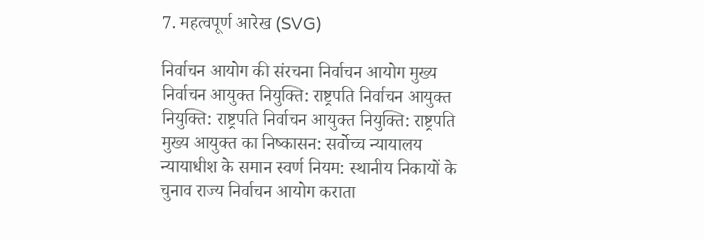7. महत्वपूर्ण आरेख (SVG)

निर्वाचन आयोग की संरचना निर्वाचन आयोग मुख्य निर्वाचन आयुक्त नियुक्ति: राष्ट्रपति निर्वाचन आयुक्त नियुक्ति: राष्ट्रपति निर्वाचन आयुक्त नियुक्ति: राष्ट्रपति मुख्य आयुक्त का निष्कासन: सर्वोच्च न्यायालय न्यायाधीश के समान स्वर्ण नियम: स्थानीय निकायों के चुनाव राज्य निर्वाचन आयोग कराता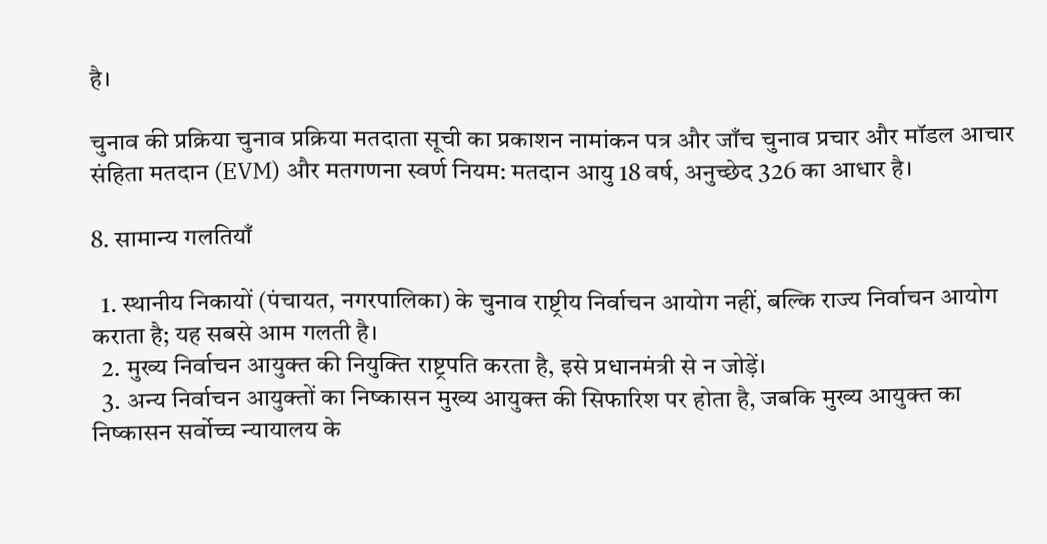है।

चुनाव की प्रक्रिया चुनाव प्रक्रिया मतदाता सूची का प्रकाशन नामांकन पत्र और जाँच चुनाव प्रचार और मॉडल आचार संहिता मतदान (EVM) और मतगणना स्वर्ण नियम: मतदान आयु 18 वर्ष, अनुच्छेद 326 का आधार है।

8. सामान्य गलतियाँ

  1. स्थानीय निकायों (पंचायत, नगरपालिका) के चुनाव राष्ट्रीय निर्वाचन आयोग नहीं, बल्कि राज्य निर्वाचन आयोग कराता है; यह सबसे आम गलती है।
  2. मुख्य निर्वाचन आयुक्त की नियुक्ति राष्ट्रपति करता है, इसे प्रधानमंत्री से न जोड़ें।
  3. अन्य निर्वाचन आयुक्तों का निष्कासन मुख्य आयुक्त की सिफारिश पर होता है, जबकि मुख्य आयुक्त का निष्कासन सर्वोच्च न्यायालय के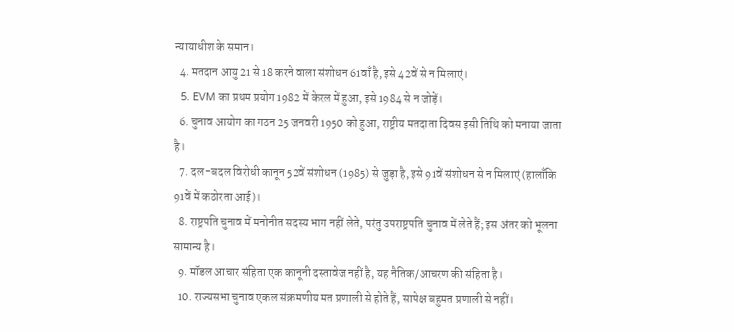न्यायाधीश के समान।
  4. मतदान आयु 21 से 18 करने वाला संशोधन 61वाँ है, इसे 42वें से न मिलाएं।
  5. EVM का प्रथम प्रयोग 1982 में केरल में हुआ, इसे 1984 से न जोड़ें।
  6. चुनाव आयोग का गठन 25 जनवरी 1950 को हुआ, राष्ट्रीय मतदाता दिवस इसी तिथि को मनाया जाता है।
  7. दल-बदल विरोधी कानून 52वें संशोधन (1985) से जुड़ा है, इसे 91वें संशोधन से न मिलाएं (हालाँकि 91वें में कठोरता आई)।
  8. राष्ट्रपति चुनाव में मनोनीत सदस्य भाग नहीं लेते, परंतु उपराष्ट्रपति चुनाव में लेते हैं; इस अंतर को भूलना सामान्य है।
  9. मॉडल आचार संहिता एक कानूनी दस्तावेज नहीं है, यह नैतिक/आचरण की संहिता है।
  10. राज्यसभा चुनाव एकल संक्रमणीय मत प्रणाली से होते हैं, सापेक्ष बहुमत प्रणाली से नहीं।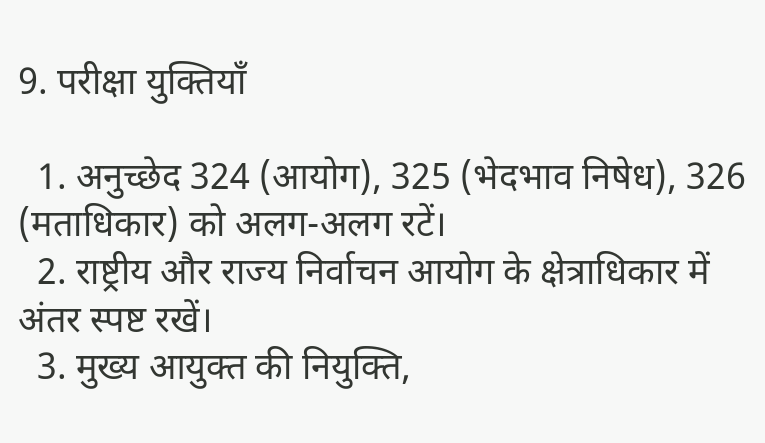9. परीक्षा युक्तियाँ

  1. अनुच्छेद 324 (आयोग), 325 (भेदभाव निषेध), 326 (मताधिकार) को अलग-अलग रटें।
  2. राष्ट्रीय और राज्य निर्वाचन आयोग के क्षेत्राधिकार में अंतर स्पष्ट रखें।
  3. मुख्य आयुक्त की नियुक्ति,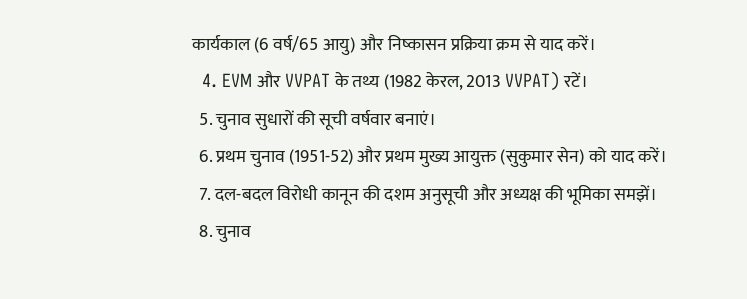कार्यकाल (6 वर्ष/65 आयु) और निष्कासन प्रक्रिया क्रम से याद करें।
  4. EVM और VVPAT के तथ्य (1982 केरल, 2013 VVPAT) रटें।
  5. चुनाव सुधारों की सूची वर्षवार बनाएं।
  6. प्रथम चुनाव (1951-52) और प्रथम मुख्य आयुक्त (सुकुमार सेन) को याद करें।
  7. दल-बदल विरोधी कानून की दशम अनुसूची और अध्यक्ष की भूमिका समझें।
  8. चुनाव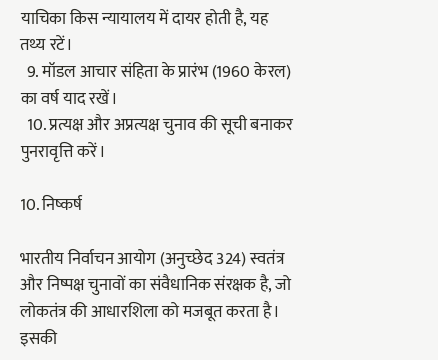याचिका किस न्यायालय में दायर होती है, यह तथ्य रटें।
  9. मॉडल आचार संहिता के प्रारंभ (1960 केरल) का वर्ष याद रखें।
  10. प्रत्यक्ष और अप्रत्यक्ष चुनाव की सूची बनाकर पुनरावृत्ति करें।

10. निष्कर्ष

भारतीय निर्वाचन आयोग (अनुच्छेद 324) स्वतंत्र और निष्पक्ष चुनावों का संवैधानिक संरक्षक है, जो लोकतंत्र की आधारशिला को मजबूत करता है। इसकी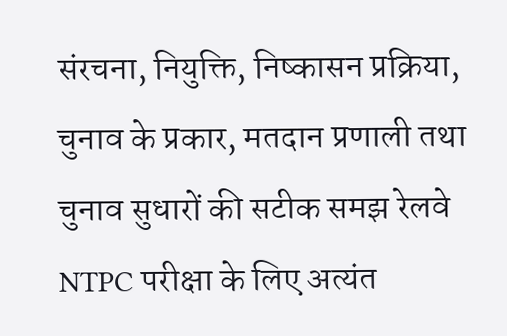संरचना, नियुक्ति, निष्कासन प्रक्रिया, चुनाव के प्रकार, मतदान प्रणाली तथा चुनाव सुधारों की सटीक समझ रेलवे NTPC परीक्षा के लिए अत्यंत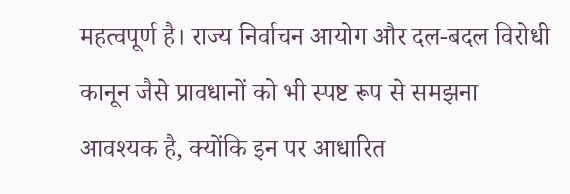महत्वपूर्ण है। राज्य निर्वाचन आयोग और दल-बदल विरोधी कानून जैसे प्रावधानों को भी स्पष्ट रूप से समझना आवश्यक है, क्योंकि इन पर आधारित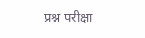प्रश्न परीक्षा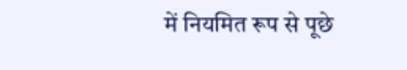में नियमित रूप से पूछे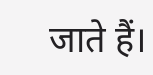जाते हैं।